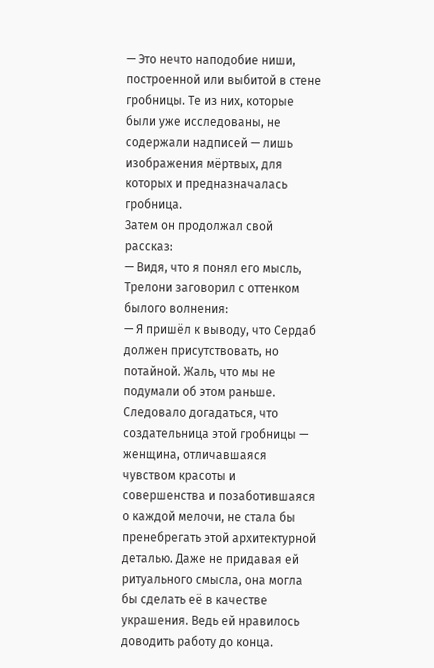— Это нечто наподобие ниши, построенной или выбитой в стене гробницы. Те из них, которые были уже исследованы, не содержали надписей — лишь изображения мёртвых, для которых и предназначалась гробница.
Затем он продолжал свой рассказ:
— Видя, что я понял его мысль, Трелони заговорил с оттенком былого волнения:
— Я пришёл к выводу, что Сердаб должен присутствовать, но потайной. Жаль, что мы не подумали об этом раньше. Следовало догадаться, что создательница этой гробницы — женщина, отличавшаяся чувством красоты и совершенства и позаботившаяся о каждой мелочи, не стала бы пренебрегать этой архитектурной деталью. Даже не придавая ей ритуального смысла, она могла бы сделать её в качестве украшения. Ведь ей нравилось доводить работу до конца.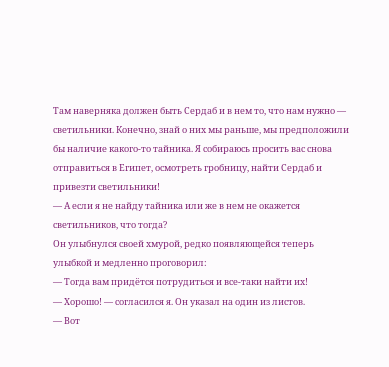Там наверняка должен быть Сердаб и в нем то, что нам нужно — светильники. Конечно, знай о них мы раньше, мы предположили бы наличие какого-то тайника. Я собираюсь просить вас снова отправиться в Египет, осмотреть гробницу, найти Сердаб и привезти светильники!
— А если я не найду тайника или же в нем не окажется светильников, что тогда?
Он улыбнулся своей хмурой, редко появляющейся теперь улыбкой и медленно проговорил:
— Тогда вам придётся потрудиться и все-таки найти их!
— Хорошо! — согласился я. Он указал на один из листов.
— Вот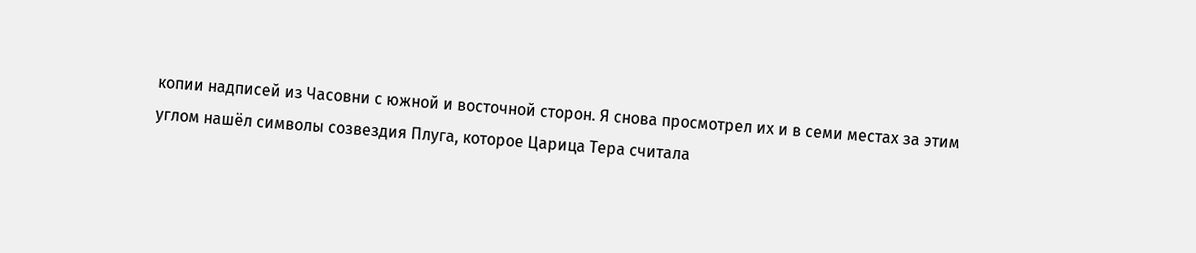копии надписей из Часовни с южной и восточной сторон. Я снова просмотрел их и в семи местах за этим углом нашёл символы созвездия Плуга, которое Царица Тера считала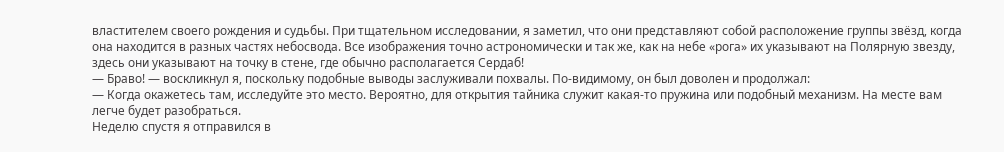властителем своего рождения и судьбы. При тщательном исследовании, я заметил, что они представляют собой расположение группы звёзд, когда она находится в разных частях небосвода. Все изображения точно астрономически и так же, как на небе «рога» их указывают на Полярную звезду, здесь они указывают на точку в стене, где обычно располагается Сердаб!
— Браво! — воскликнул я, поскольку подобные выводы заслуживали похвалы. По-видимому, он был доволен и продолжал:
— Когда окажетесь там, исследуйте это место. Вероятно, для открытия тайника служит какая-то пружина или подобный механизм. На месте вам легче будет разобраться.
Неделю спустя я отправился в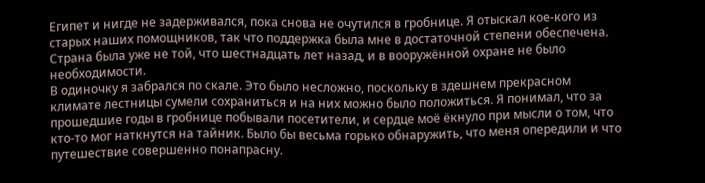Египет и нигде не задерживался, пока снова не очутился в гробнице. Я отыскал кое-кого из старых наших помощников, так что поддержка была мне в достаточной степени обеспечена. Страна была уже не той, что шестнадцать лет назад, и в вооружённой охране не было необходимости.
В одиночку я забрался по скале. Это было несложно, поскольку в здешнем прекрасном климате лестницы сумели сохраниться и на них можно было положиться. Я понимал, что за прошедшие годы в гробнице побывали посетители, и сердце моё ёкнуло при мысли о том, что кто-то мог наткнутся на тайник. Было бы весьма горько обнаружить, что меня опередили и что путешествие совершенно понапрасну.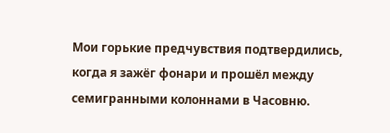Мои горькие предчувствия подтвердились, когда я зажёг фонари и прошёл между семигранными колоннами в Часовню.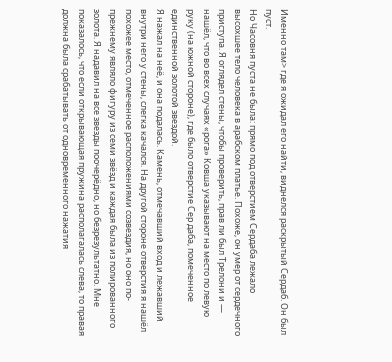Именно там> где я ожидал его найти, виднелся раскрытый Сердаб. Он был пуст.
Но Часовня пуста не была: прямо под отверстием Сердаба лежало высохшее тело человека в арабском платье. Похоже, он умер от сердечного приступа. Я оглядел стены, чтобы проверить, прав ли был Трелони и — нашёл, что во всех случаях «рога» Ковша указывают на место по левую руку (на южной стороне), где было отверстие Сер даба, помеченное единственной золотой звездой.
Я нажал на неё, и она подалась. Камень, отмечавший вход и лежавший внутри него у стены, слегка качался. На другой стороне отверстия я нашёл похожее место, отмеченное расположениями созвездия, но оно по-прежнему являло фигуру из семи звёзд и каждая была из полированного золота. Я надавил на все звезды поочерёдно, но безрезультатно. Мне показалось, что если открывающая пружина располагалась слева, то правая должна была срабатывать от одновременного нажатия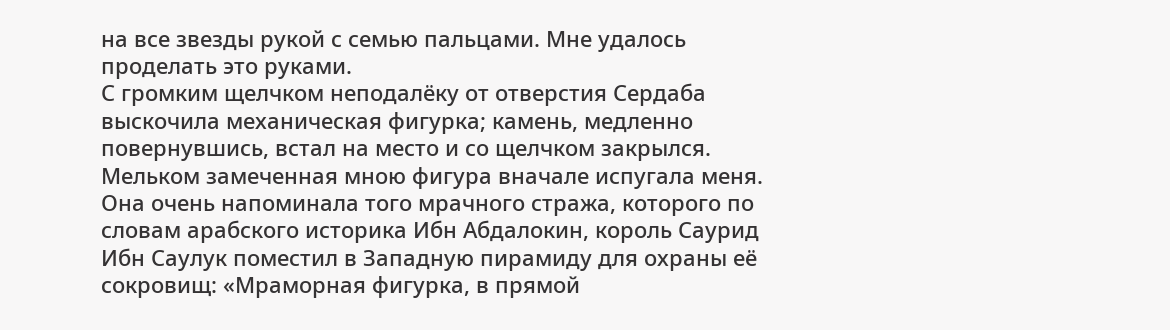на все звезды рукой с семью пальцами. Мне удалось проделать это руками.
С громким щелчком неподалёку от отверстия Сердаба выскочила механическая фигурка; камень, медленно повернувшись, встал на место и со щелчком закрылся. Мельком замеченная мною фигура вначале испугала меня. Она очень напоминала того мрачного стража, которого по словам арабского историка Ибн Абдалокин, король Саурид Ибн Саулук поместил в Западную пирамиду для охраны её сокровищ: «Мраморная фигурка, в прямой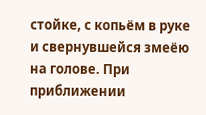стойке, с копьём в руке и свернувшейся змеёю на голове. При приближении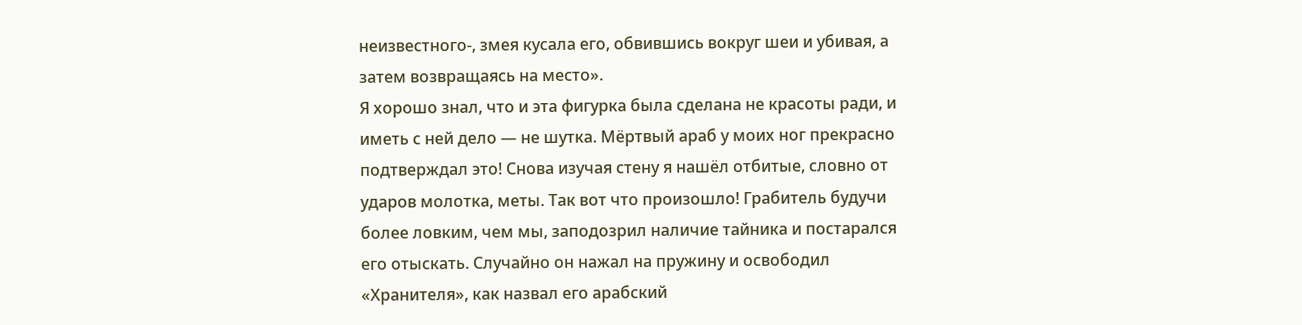неизвестного-, змея кусала его, обвившись вокруг шеи и убивая, а затем возвращаясь на место».
Я хорошо знал, что и эта фигурка была сделана не красоты ради, и иметь с ней дело — не шутка. Мёртвый араб у моих ног прекрасно подтверждал это! Снова изучая стену я нашёл отбитые, словно от ударов молотка, меты. Так вот что произошло! Грабитель будучи более ловким, чем мы, заподозрил наличие тайника и постарался его отыскать. Случайно он нажал на пружину и освободил «Хранителя», как назвал его арабский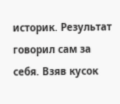историк. Результат говорил сам за себя. Взяв кусок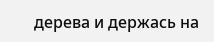дерева и держась на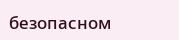безопасном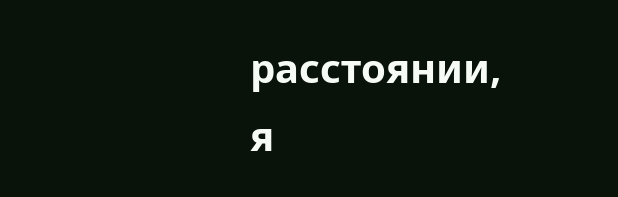расстоянии, я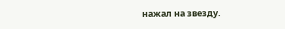нажал на звезду.